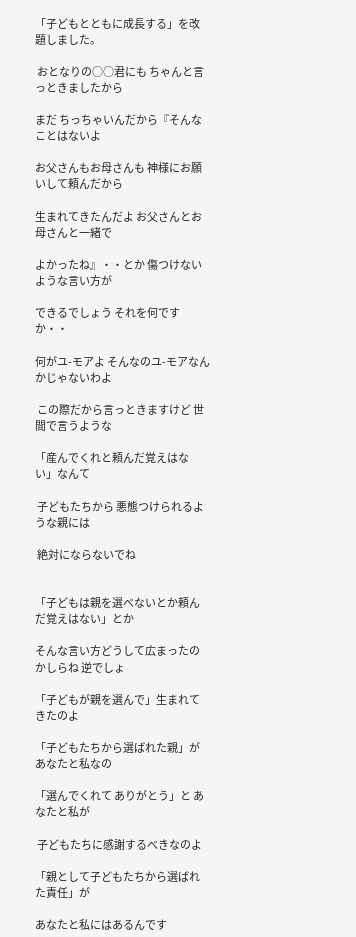「子どもとともに成長する」を改題しました。

 おとなりの○○君にも ちゃんと言っときましたから

まだ ちっちゃいんだから『そんなことはないよ

お父さんもお母さんも 神様にお願いして頼んだから

生まれてきたんだよ お父さんとお母さんと一緒で

よかったね』・・とか 傷つけないような言い方が

できるでしょう それを何ですか・・

何がユ-モアよ そんなのユ-モアなんかじゃないわよ

 この際だから言っときますけど 世間で言うような

「産んでくれと頼んだ覚えはない」なんて

 子どもたちから 悪態つけられるような親には

 絶対にならないでね


「子どもは親を選べないとか頼んだ覚えはない」とか

そんな言い方どうして広まったのかしらね 逆でしょ

「子どもが親を選んで」生まれてきたのよ

「子どもたちから選ばれた親」が あなたと私なの

「選んでくれて ありがとう」と あなたと私が

 子どもたちに感謝するべきなのよ

「親として子どもたちから選ばれた責任」が

あなたと私にはあるんです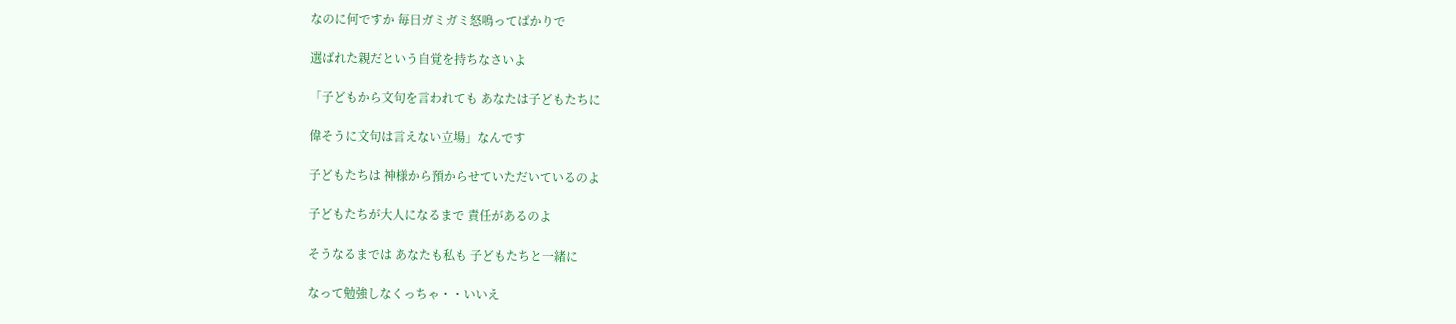なのに何ですか 毎日ガミガミ怒鳴ってばかりで

選ばれた親だという自覚を持ちなさいよ

「子どもから文句を言われても あなたは子どもたちに

偉そうに文句は言えない立場」なんです

子どもたちは 神様から預からせていただいているのよ

子どもたちが大人になるまで 責任があるのよ

そうなるまでは あなたも私も 子どもたちと一緒に

なって勉強しなくっちゃ・・いいえ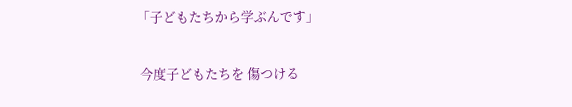「子どもたちから学ぶんです」

 今度子どもたちを 傷つける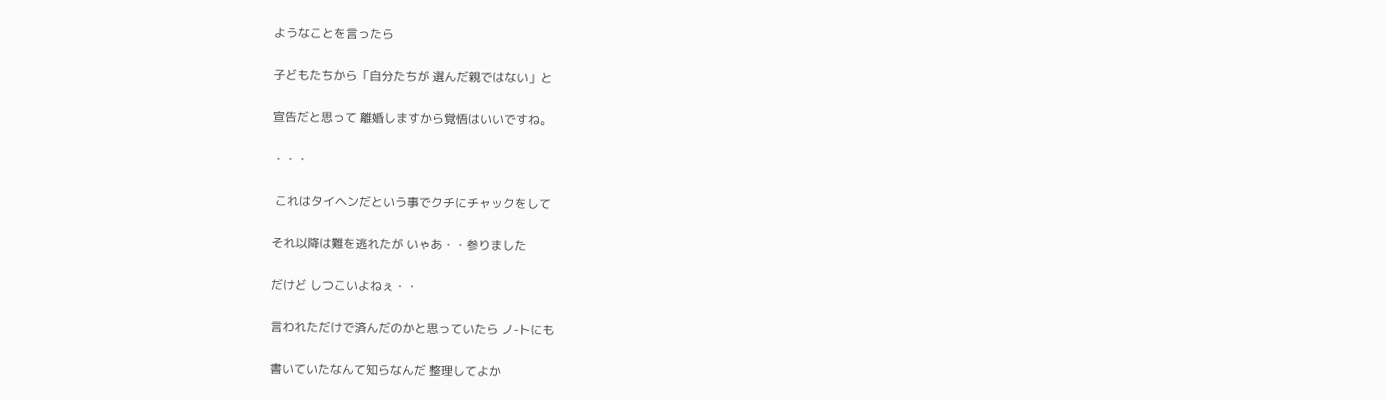ようなことを言ったら

子どもたちから「自分たちが 選んだ親ではない」と

宣告だと思って 離婚しますから覚悟はいいですね。

・・・

 これはタイヘンだという事でクチにチャックをして

それ以降は難を逃れたが いゃあ・・参りました

だけど しつこいよねぇ・・

言われただけで済んだのかと思っていたら ノ-トにも

書いていたなんて知らなんだ 整理してよか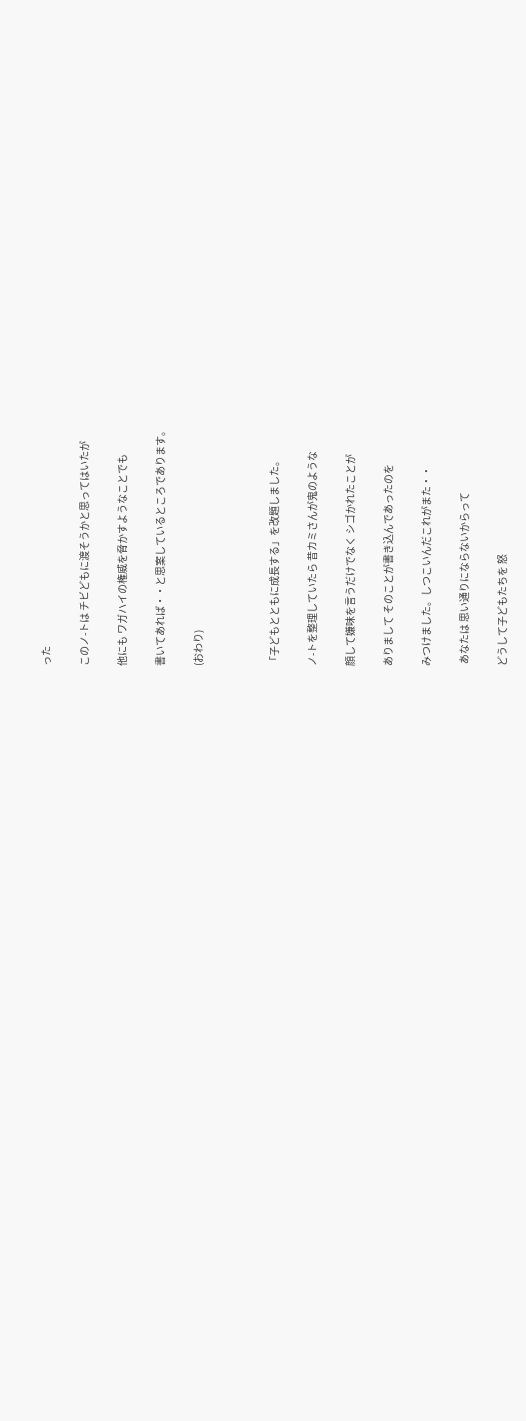った

このノ-トは チビどもに渡そうかと思ってはいたが

他にも ワガハイの権威を脅かすようなことでも

書いてあれば・・と思案しているところであります。

(おわり)



「子どもとともに成長する」を改題しました。

ノ-トを整理していたら 昔カミさんが鬼のような

顔して嫌味を言うだけでなく シゴかれたことが

ありまして そのことが書き込んであったのを

みつけました。しつこいんだこれがまた・・

 あなたは 思い通りにならないからって

どうして子どもたちを 怒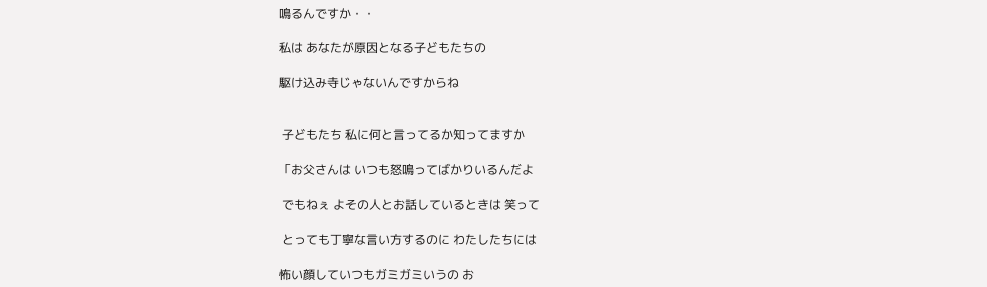鳴るんですか・・

私は あなたが原因となる子どもたちの

駆け込み寺じゃないんですからね


 子どもたち 私に何と言ってるか知ってますか

「お父さんは いつも怒鳴ってばかりいるんだよ

 でもねぇ よその人とお話しているときは 笑って

 とっても丁寧な言い方するのに わたしたちには

怖い顔していつもガミガミいうの お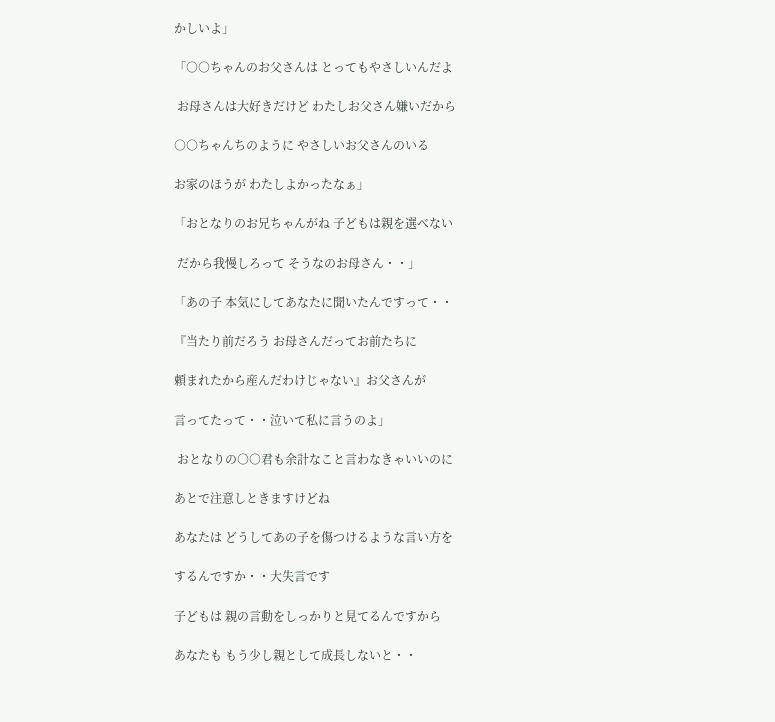かしいよ」

「○○ちゃんのお父さんは とってもやさしいんだよ

 お母さんは大好きだけど わたしお父さん嫌いだから

○○ちゃんちのように やさしいお父さんのいる

お家のほうが わたしよかったなぁ」

「おとなりのお兄ちゃんがね 子どもは親を選べない

 だから我慢しろって そうなのお母さん・・」

「あの子 本気にしてあなたに聞いたんですって・・

『当たり前だろう お母さんだってお前たちに

頼まれたから産んだわけじゃない』お父さんが

言ってたって・・泣いて私に言うのよ」

 おとなりの○○君も余計なこと言わなきゃいいのに

あとで注意しときますけどね

あなたは どうしてあの子を傷つけるような言い方を

するんですか・・大失言です

子どもは 親の言動をしっかりと見てるんですから

あなたも もう少し親として成長しないと・・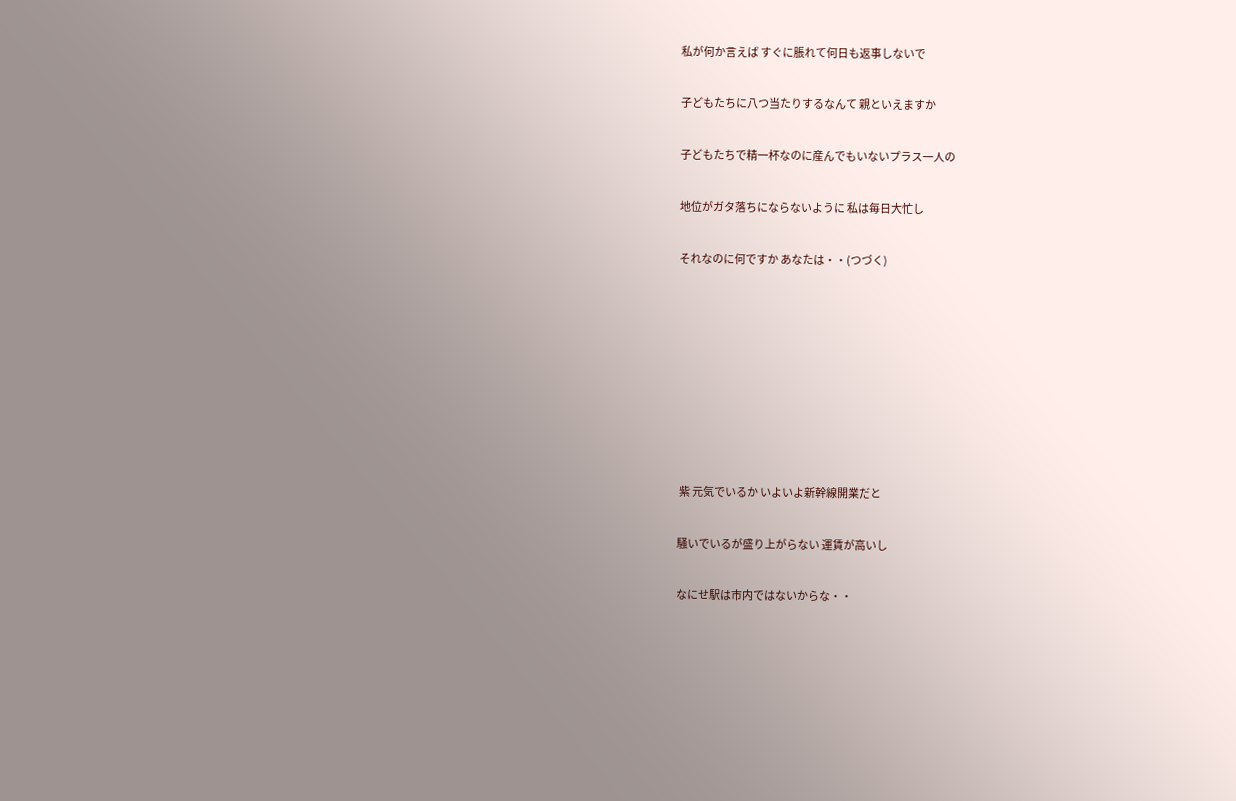私が何か言えば すぐに脹れて何日も返事しないで

子どもたちに八つ当たりするなんて 親といえますか

子どもたちで精一杯なのに産んでもいないプラス一人の

地位がガタ落ちにならないように 私は毎日大忙し

それなのに何ですか あなたは・・(つづく)








 紫 元気でいるか いよいよ新幹線開業だと

騒いでいるが盛り上がらない 運賃が高いし

なにせ駅は市内ではないからな・・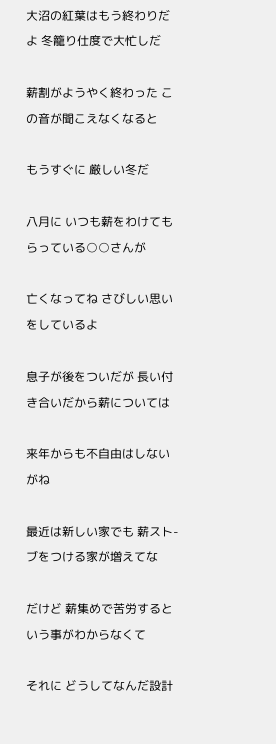大沼の紅葉はもう終わりだよ 冬籠り仕度で大忙しだ

薪割がようやく終わった この音が聞こえなくなると

もうすぐに 厳しい冬だ

八月に いつも薪をわけてもらっている○○さんが

亡くなってね さびしい思いをしているよ

息子が後をついだが 長い付き合いだから薪については

来年からも不自由はしないがね

最近は新しい家でも 薪スト-ブをつける家が増えてな

だけど 薪集めで苦労するという事がわからなくて

それに どうしてなんだ設計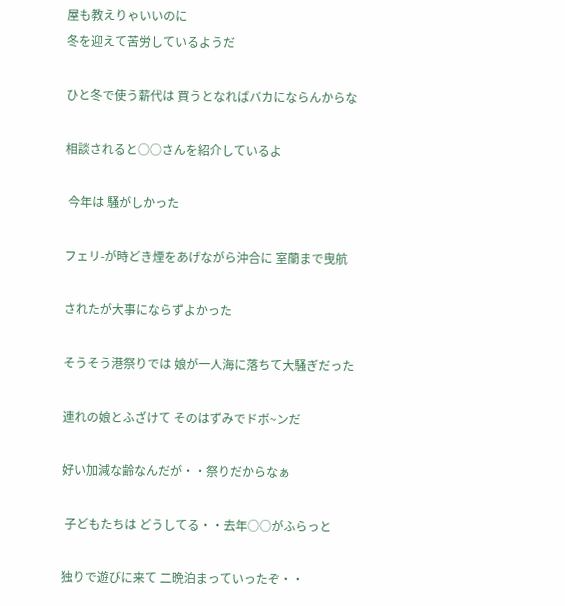屋も教えりゃいいのに
冬を迎えて苦労しているようだ

ひと冬で使う薪代は 買うとなればバカにならんからな

相談されると○○さんを紹介しているよ

 今年は 騒がしかった

フェリ-が時どき煙をあげながら沖合に 室蘭まで曳航

されたが大事にならずよかった

そうそう港祭りでは 娘が一人海に落ちて大騒ぎだった

連れの娘とふざけて そのはずみでドボ~ンだ

好い加減な齢なんだが・・祭りだからなぁ

 子どもたちは どうしてる・・去年○○がふらっと

独りで遊びに来て 二晩泊まっていったぞ・・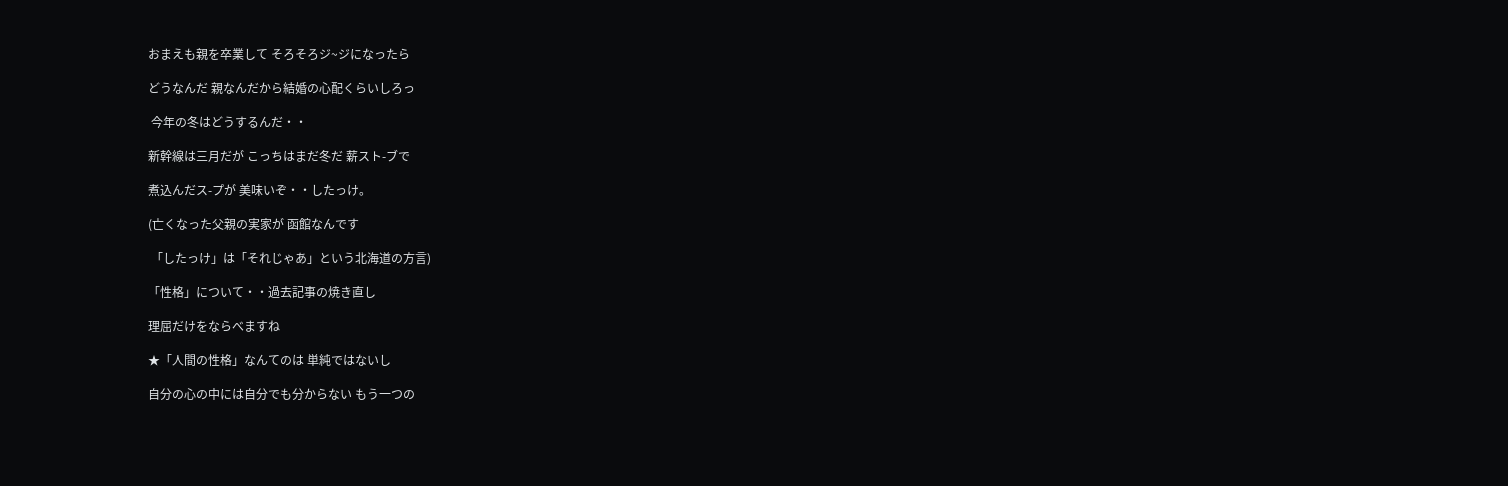おまえも親を卒業して そろそろジ~ジになったら

どうなんだ 親なんだから結婚の心配くらいしろっ

 今年の冬はどうするんだ・・

新幹線は三月だが こっちはまだ冬だ 薪スト-ブで

煮込んだス-プが 美味いぞ・・したっけ。

(亡くなった父親の実家が 函館なんです

 「したっけ」は「それじゃあ」という北海道の方言)

「性格」について・・過去記事の焼き直し

理屈だけをならべますね

★「人間の性格」なんてのは 単純ではないし

自分の心の中には自分でも分からない もう一つの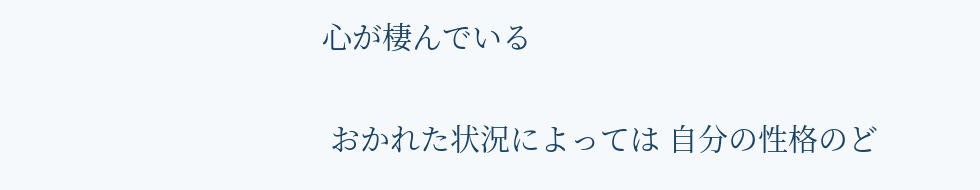心が棲んでいる

 おかれた状況によっては 自分の性格のど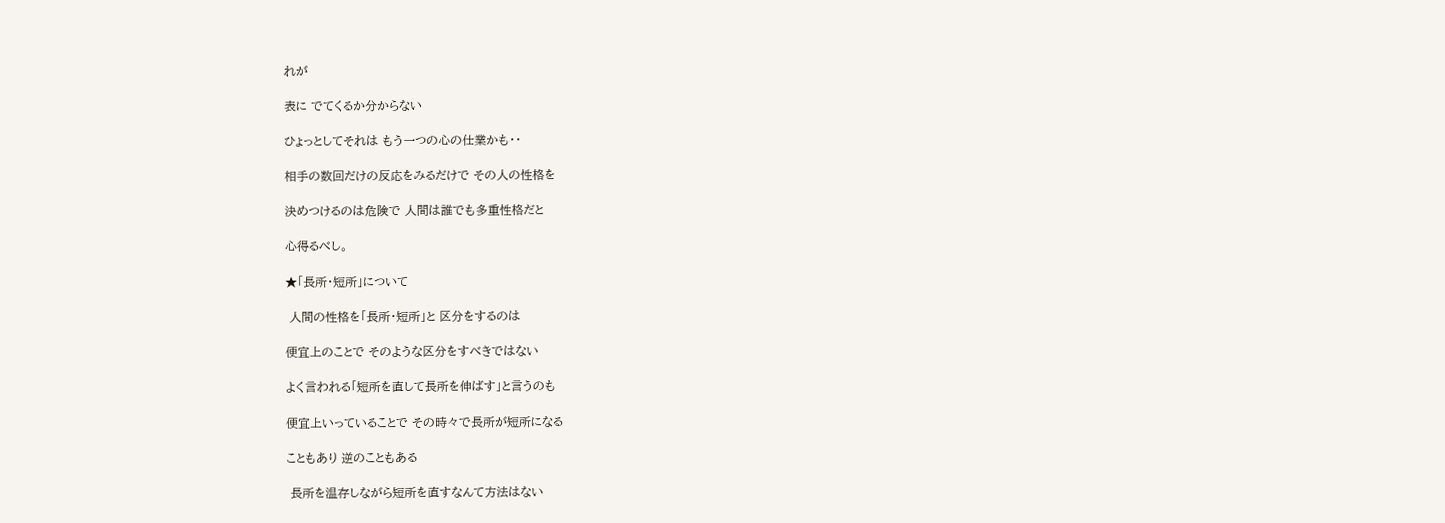れが

表に でてくるか分からない

ひょっとしてそれは もう一つの心の仕業かも・・

相手の数回だけの反応をみるだけで その人の性格を

決めつけるのは危険で 人間は誰でも多重性格だと

心得るべし。

★「長所・短所」について

 人間の性格を「長所・短所」と 区分をするのは

便宜上のことで そのような区分をすべきではない

よく言われる「短所を直して長所を伸ばす」と言うのも

便宜上いっていることで その時々で長所が短所になる

こともあり 逆のこともある

 長所を温存しながら短所を直すなんて方法はない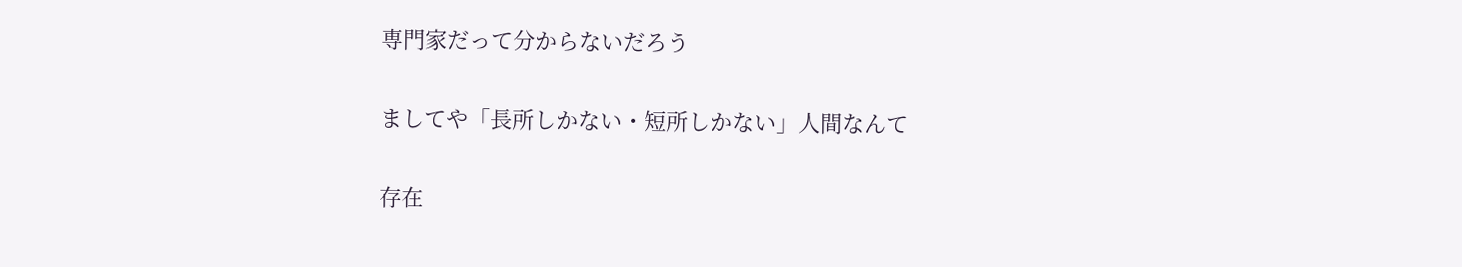専門家だって分からないだろう

ましてや「長所しかない・短所しかない」人間なんて

存在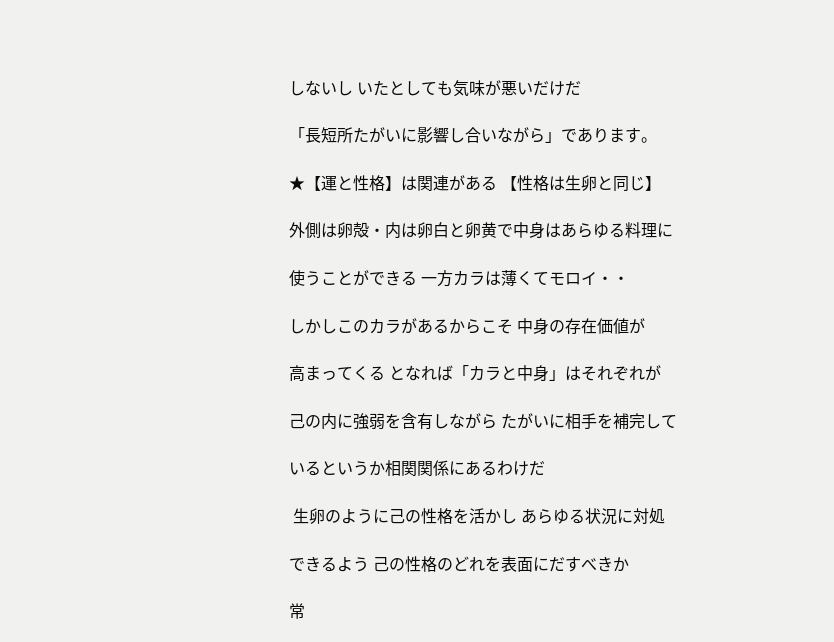しないし いたとしても気味が悪いだけだ

「長短所たがいに影響し合いながら」であります。

★【運と性格】は関連がある 【性格は生卵と同じ】

外側は卵殻・内は卵白と卵黄で中身はあらゆる料理に

使うことができる 一方カラは薄くてモロイ・・

しかしこのカラがあるからこそ 中身の存在価値が

高まってくる となれば「カラと中身」はそれぞれが

己の内に強弱を含有しながら たがいに相手を補完して

いるというか相関関係にあるわけだ

 生卵のように己の性格を活かし あらゆる状況に対処

できるよう 己の性格のどれを表面にだすべきか

常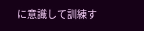に意識して訓練す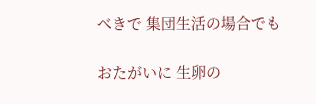べきで 集団生活の場合でも

おたがいに 生卵の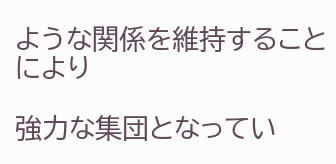ような関係を維持することにより

強力な集団となってい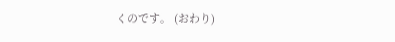くのです。 (おわり)